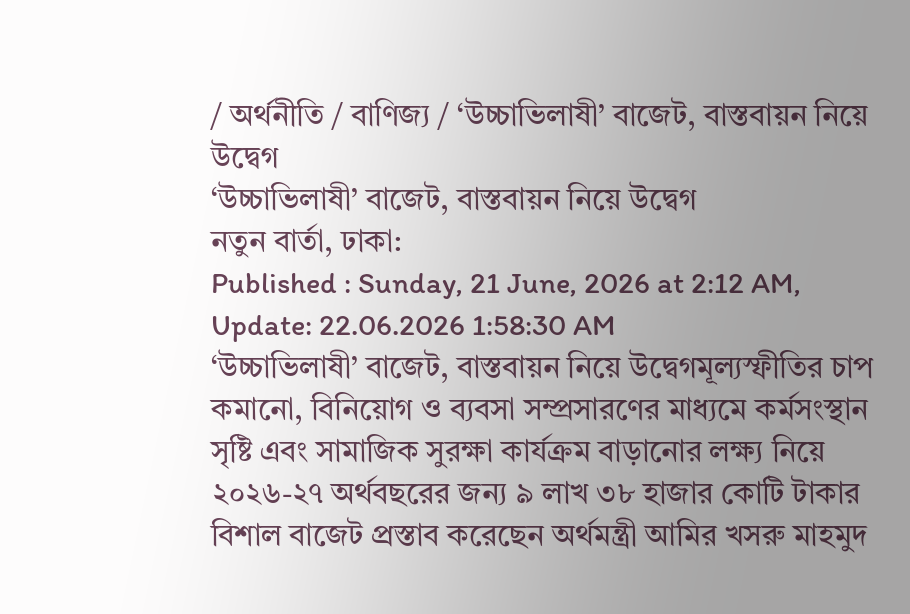/ অর্থনীতি / বাণিজ্য / ‘উচ্চাভিলাষী’ বাজেট, বাস্তবায়ন নিয়ে উদ্বেগ
‘উচ্চাভিলাষী’ বাজেট, বাস্তবায়ন নিয়ে উদ্বেগ
নতুন বার্তা, ঢাকা:
Published : Sunday, 21 June, 2026 at 2:12 AM, Update: 22.06.2026 1:58:30 AM
‘উচ্চাভিলাষী’ বাজেট, বাস্তবায়ন নিয়ে উদ্বেগমূল্যস্ফীতির চাপ কমানো, বিনিয়োগ ও ব্যবসা সম্প্রসারণের মাধ্যমে কর্মসংস্থান সৃষ্টি এবং সামাজিক সুরক্ষা কার্যক্রম বাড়ানোর লক্ষ্য নিয়ে ২০২৬-২৭ অর্থবছরের জন্য ৯ লাখ ৩৮ হাজার কোটি টাকার বিশাল বাজেট প্রস্তাব করেছেন অর্থমন্ত্রী আমির খসরু মাহমুদ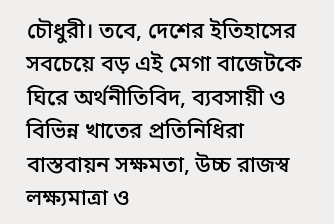চৌধুরী। তবে, দেশের ইতিহাসের সবচেয়ে বড় এই মেগা বাজেটকে ঘিরে অর্থনীতিবিদ, ব্যবসায়ী ও বিভিন্ন খাতের প্রতিনিধিরা বাস্তবায়ন সক্ষমতা, উচ্চ রাজস্ব লক্ষ্যমাত্রা ও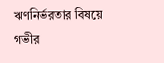ঋণনির্ভরতার বিষয়ে গভীর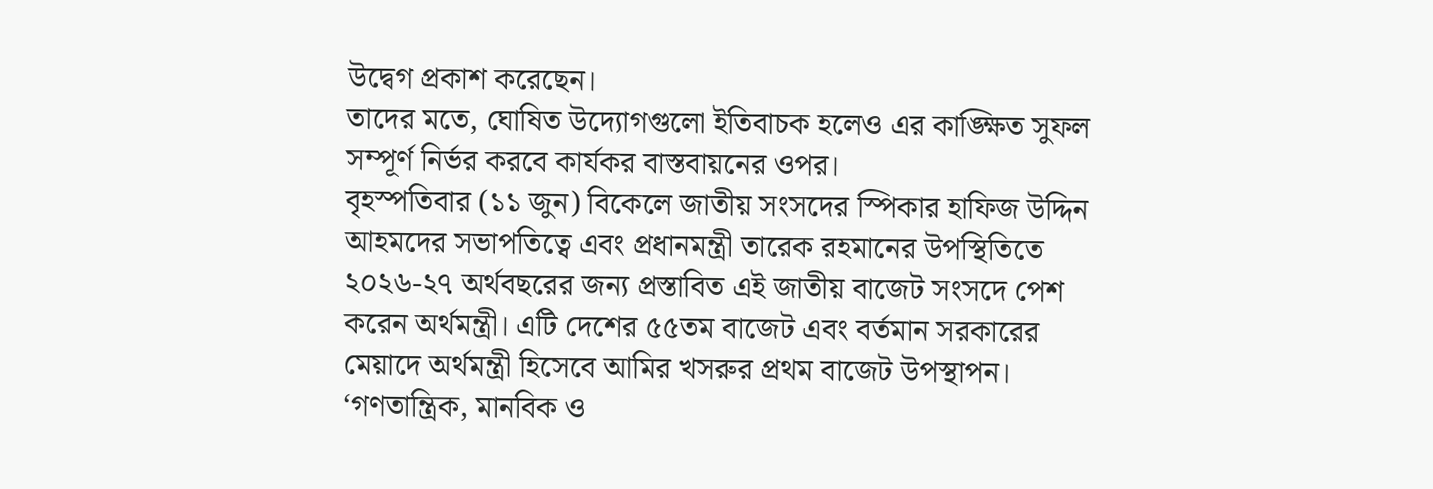উদ্বেগ প্রকাশ করেছেন।
তাদের মতে, ঘোষিত উদ্যোগগুলো ইতিবাচক হলেও এর কাঙ্ক্ষিত সুফল সম্পূর্ণ নির্ভর করবে কার্যকর বাস্তবায়নের ওপর।
বৃহস্পতিবার (১১ জুন) বিকেলে জাতীয় সংসদের স্পিকার হাফিজ উদ্দিন আহমদের সভাপতিত্বে এবং প্রধানমন্ত্রী তারেক রহমানের উপস্থিতিতে ২০২৬-২৭ অর্থবছরের জন্য প্রস্তাবিত এই জাতীয় বাজেট সংসদে পেশ করেন অর্থমন্ত্রী। এটি দেশের ৫৫তম বাজেট এবং বর্তমান সরকারের মেয়াদে অর্থমন্ত্রী হিসেবে আমির খসরুর প্রথম বাজেট উপস্থাপন।
‘গণতান্ত্রিক, মানবিক ও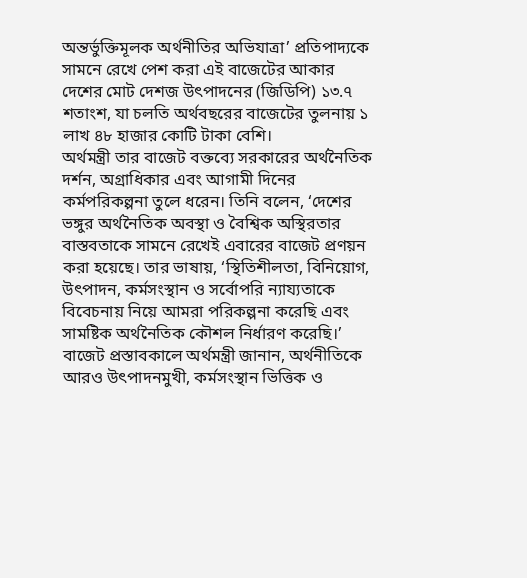অন্তর্ভুক্তিমূলক অর্থনীতির অভিযাত্রা’ প্রতিপাদ্যকে সামনে রেখে পেশ করা এই বাজেটের আকার দেশের মোট দেশজ উৎপাদনের (জিডিপি) ১৩.৭ শতাংশ, যা চলতি অর্থবছরের বাজেটের তুলনায় ১ লাখ ৪৮ হাজার কোটি টাকা বেশি।
অর্থমন্ত্রী তার বাজেট বক্তব্যে সরকারের অর্থনৈতিক দর্শন, অগ্রাধিকার এবং আগামী দিনের কর্মপরিকল্পনা তুলে ধরেন। তিনি বলেন, ‘দেশের ভঙ্গুর অর্থনৈতিক অবস্থা ও বৈশ্বিক অস্থিরতার বাস্তবতাকে সামনে রেখেই এবারের বাজেট প্রণয়ন করা হয়েছে। তার ভাষায়, ‘স্থিতিশীলতা, বিনিয়োগ, উৎপাদন, কর্মসংস্থান ও সর্বোপরি ন্যায্যতাকে বিবেচনায় নিয়ে আমরা পরিকল্পনা করেছি এবং সামষ্টিক অর্থনৈতিক কৌশল নির্ধারণ করেছি।’
বাজেট প্রস্তাবকালে অর্থমন্ত্রী জানান, অর্থনীতিকে আরও উৎপাদনমুখী, কর্মসংস্থান ভিত্তিক ও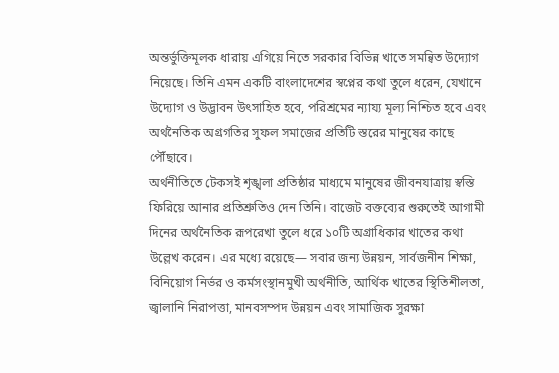অন্তর্ভুক্তিমূলক ধারায় এগিয়ে নিতে সরকার বিভিন্ন খাতে সমন্বিত উদ্যোগ নিয়েছে। তিনি এমন একটি বাংলাদেশের স্বপ্নের কথা তুলে ধরেন, যেখানে উদ্যোগ ও উদ্ভাবন উৎসাহিত হবে, পরিশ্রমের ন্যায্য মূল্য নিশ্চিত হবে এবং অর্থনৈতিক অগ্রগতির সুফল সমাজের প্রতিটি স্তরের মানুষের কাছে পৌঁছাবে।
অর্থনীতিতে টেকসই শৃঙ্খলা প্রতিষ্ঠার মাধ্যমে মানুষের জীবনযাত্রায় স্বস্তি ফিরিয়ে আনার প্রতিশ্রুতিও দেন তিনি। বাজেট বক্তব্যের শুরুতেই আগামী দিনের অর্থনৈতিক রূপরেখা তুলে ধরে ১০টি অগ্রাধিকার খাতের কথা উল্লেখ করেন। এর মধ্যে রয়েছে— সবার জন্য উন্নয়ন, সার্বজনীন শিক্ষা, বিনিয়োগ নির্ভর ও কর্মসংস্থানমুখী অর্থনীতি, আর্থিক খাতের স্থিতিশীলতা, জ্বালানি নিরাপত্তা, মানবসম্পদ উন্নয়ন এবং সামাজিক সুরক্ষা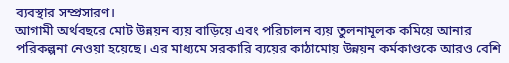ব্যবস্থার সম্প্রসারণ।
আগামী অর্থবছরে মোট উন্নয়ন ব্যয় বাড়িয়ে এবং পরিচালন ব্যয় তুলনামূলক কমিয়ে আনার পরিকল্পনা নেওয়া হয়েছে। এর মাধ্যমে সরকারি ব্যয়ের কাঠামোয় উন্নয়ন কর্মকাণ্ডকে আরও বেশি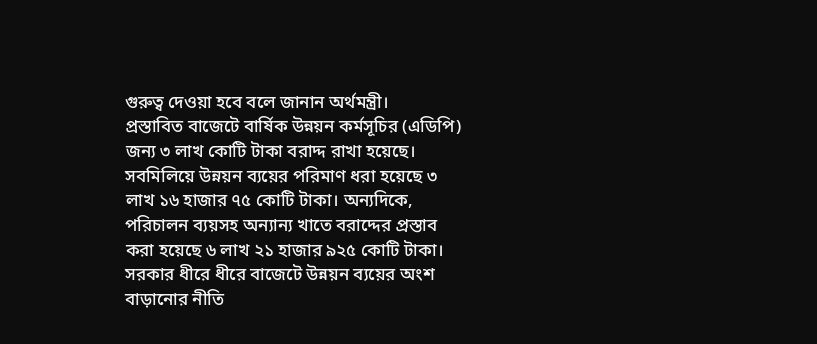গুরুত্ব দেওয়া হবে বলে জানান অর্থমন্ত্রী।
প্রস্তাবিত বাজেটে বার্ষিক উন্নয়ন কর্মসূচির (এডিপি) জন্য ৩ লাখ কোটি টাকা বরাদ্দ রাখা হয়েছে। সবমিলিয়ে উন্নয়ন ব্যয়ের পরিমাণ ধরা হয়েছে ৩ লাখ ১৬ হাজার ৭৫ কোটি টাকা। অন্যদিকে, পরিচালন ব্যয়সহ অন্যান্য খাতে বরাদ্দের প্রস্তাব করা হয়েছে ৬ লাখ ২১ হাজার ৯২৫ কোটি টাকা।
সরকার ধীরে ধীরে বাজেটে উন্নয়ন ব্যয়ের অংশ বাড়ানোর নীতি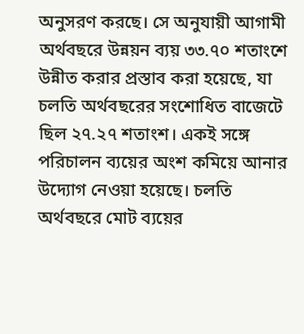অনুসরণ করছে। সে অনুযায়ী আগামী অর্থবছরে উন্নয়ন ব্যয় ৩৩.৭০ শতাংশে উন্নীত করার প্রস্তাব করা হয়েছে, যা চলতি অর্থবছরের সংশোধিত বাজেটে ছিল ২৭.২৭ শতাংশ। একই সঙ্গে পরিচালন ব্যয়ের অংশ কমিয়ে আনার উদ্যোগ নেওয়া হয়েছে। চলতি অর্থবছরে মোট ব্যয়ের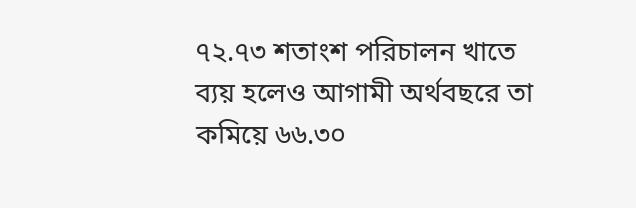৭২.৭৩ শতাংশ পরিচালন খাতে ব্যয় হলেও আগামী অর্থবছরে তা কমিয়ে ৬৬.৩০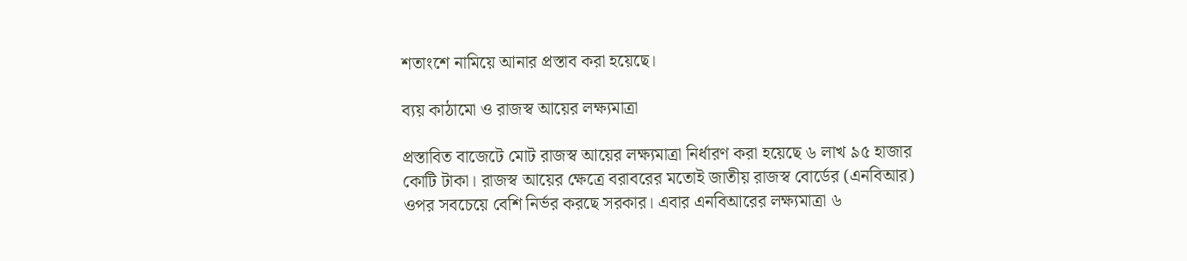শতাংশে নামিয়ে আনার প্রস্তাব করা হয়েছে।

ব্যয় কাঠামো ও রাজস্ব আয়ের লক্ষ্যমাত্রা

প্রস্তাবিত বাজেটে মোট রাজস্ব আয়ের লক্ষ্যমাত্রা নির্ধারণ করা হয়েছে ৬ লাখ ৯৫ হাজার কোটি টাকা। রাজস্ব আয়ের ক্ষেত্রে বরাবরের মতোই জাতীয় রাজস্ব বোর্ডের (এনবিআর) ওপর সবচেয়ে বেশি নির্ভর করছে সরকার। এবার এনবিআরের লক্ষ্যমাত্রা ৬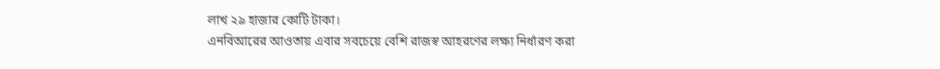লাখ ২৯ হাজার কোটি টাকা।
এনবিআরের আওতায় এবার সবচেয়ে বেশি রাজস্ব আহরণের লক্ষ্য নির্ধারণ করা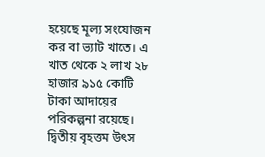হয়েছে মূল্য সংযোজন কর বা ভ্যাট খাতে। এ খাত থেকে ২ লাখ ২৮ হাজার ৯১৫ কোটি টাকা আদায়ের পরিকল্পনা রয়েছে।
দ্বিতীয় বৃহত্তম উৎস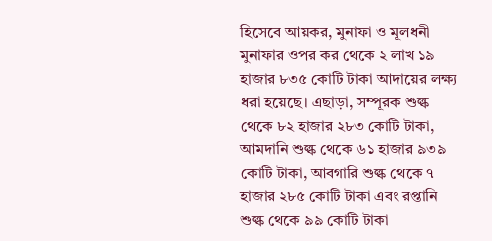হিসেবে আয়কর, মুনাফা ও মূলধনী মুনাফার ওপর কর থেকে ২ লাখ ১৯ হাজার ৮৩৫ কোটি টাকা আদায়ের লক্ষ্য ধরা হয়েছে। এছাড়া, সম্পূরক শুল্ক থেকে ৮২ হাজার ২৮৩ কোটি টাকা, আমদানি শুল্ক থেকে ৬১ হাজার ৯৩৯ কোটি টাকা, আবগারি শুল্ক থেকে ৭ হাজার ২৮৫ কোটি টাকা এবং রপ্তানি শুল্ক থেকে ৯৯ কোটি টাকা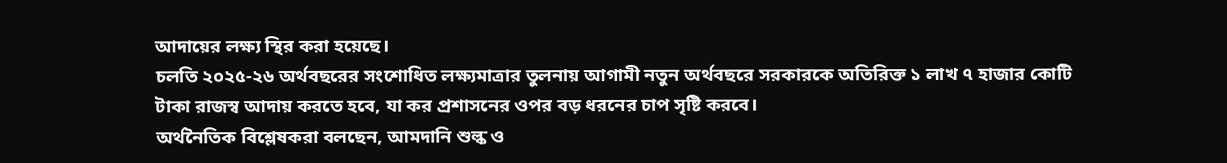আদায়ের লক্ষ্য স্থির করা হয়েছে।
চলতি ২০২৫-২৬ অর্থবছরের সংশোধিত লক্ষ্যমাত্রার তুলনায় আগামী নতুন অর্থবছরে সরকারকে অতিরিক্ত ১ লাখ ৭ হাজার কোটি টাকা রাজস্ব আদায় করতে হবে, যা কর প্রশাসনের ওপর বড় ধরনের চাপ সৃষ্টি করবে।
অর্থনৈতিক বিশ্লেষকরা বলছেন, আমদানি শুল্ক ও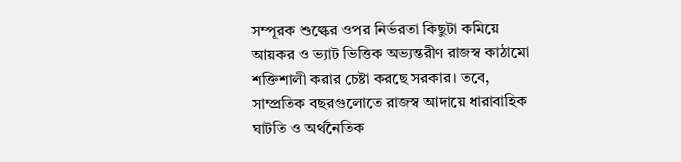সম্পূরক শুল্কের ওপর নির্ভরতা কিছুটা কমিয়ে আয়কর ও ভ্যাট ভিত্তিক অভ্যন্তরীণ রাজস্ব কাঠামো শক্তিশালী করার চেষ্টা করছে সরকার। তবে, সাম্প্রতিক বছরগুলোতে রাজস্ব আদায়ে ধারাবাহিক ঘাটতি ও অর্থনৈতিক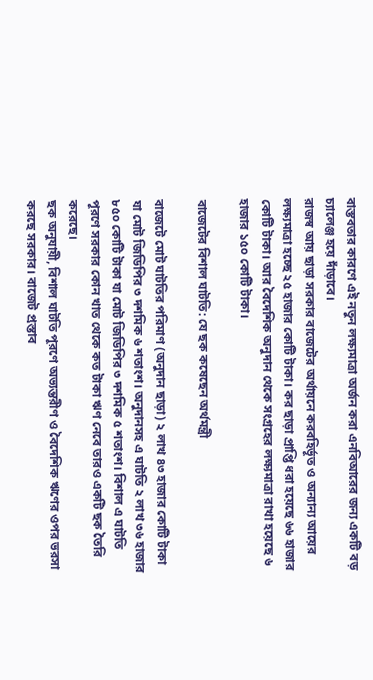বাস্তবতার কারণে এই নতুন লক্ষ্যমাত্রা অর্জন করা এনবিআরের জন্য একটি বড় চ্যালেঞ্জ হয়ে দাঁড়াবে।
রাজস্ব আয় ছাড়া সরকার বাজেটের অর্থায়নে করবহির্ভূত ও অন্যান্য আয়ের লক্ষ্যমাত্রা হচ্ছে ২৫ হাজার কোটি টাকা। কর ছাড়া প্রাপ্তি ধরা হয়েছে ৬৬ হাজার কোটি টাকা। আর বৈদেশিক অনুদান থেকে সংগ্রহের লক্ষ্যমাত্রা রাখা হয়েছে ৬ হাজার ১৫০ কোটি টাকা।

বাজেটের বিশাল ঘাটতি: যে ছক কষেছেন অর্থমন্ত্রী

বাজেটে মোট ঘাটতির পরিমাণ (অনুদান ছাড়া) ২ লাখ ৪৩ হাজার কোটি টাকা যা মোট জিডিপির ৩ দশমিক ৬ শতাংশ। অনুদানসহ এ ঘাটতি ২ লাখ ৩৬ হাজার ৮৫০ কোটি টাকা যা মোট জিডিপির ৩ দশমিক ৫ শতাংশ। বিশাল এ ঘাটতি পূরণে সরকার কোন খাত থেকে কত টাকা ঋণ নেবে তারও একটি ছক তৈরি করেছে।
ছক অনুযায়ী, বিশাল ঘাটতি পূরণে অভ্যন্তরীণ ও বৈদেশিক ঋণের ওপর ভরসা করছে সরকার। বাজেট প্রস্তাব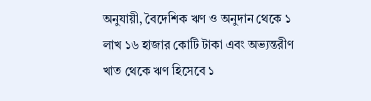অনুযায়ী, বৈদেশিক ঋণ ও অনুদান থেকে ১ লাখ ১৬ হাজার কোটি টাকা এবং অভ্যন্তরীণ খাত থেকে ঋণ হিসেবে ১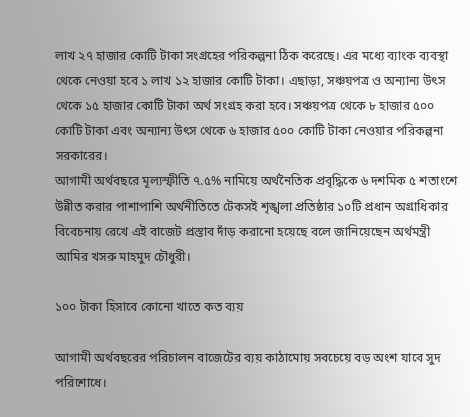লাখ ২৭ হাজার কোটি টাকা সংগ্রহের পরিকল্পনা ঠিক করেছে। এর মধ্যে ব্যাংক ব্যবস্থা থেকে নেওয়া হবে ১ লাখ ১২ হাজার কোটি টাকা। এছাড়া, সঞ্চয়পত্র ও অন্যান্য উৎস থেকে ১৫ হাজার কোটি টাকা অর্থ সংগ্রহ করা হবে। সঞ্চয়পত্র থেকে ৮ হাজার ৫০০ কোটি টাকা এবং অন্যান্য উৎস থেকে ৬ হাজার ৫০০ কোটি টাকা নেওয়ার পরিকল্পনা সরকারের।
আগামী অর্থবছরে মূল্যস্ফীতি ৭.৫% নামিয়ে অর্থনৈতিক প্রবৃদ্ধিকে ৬ দশমিক ৫ শতাংশে উন্নীত করার পাশাপাশি অর্থনীতিতে টেকসই শৃঙ্খলা প্রতিষ্ঠার ১০টি প্রধান অগ্রাধিকার বিবেচনায় রেখে এই বাজেট প্রস্তাব দাঁড় করানো হয়েছে বলে জানিয়েছেন অর্থমন্ত্রী আমির খসরু মাহমুদ চৌধুরী।

১০০ টাকা হিসাবে কোনো খাতে কত ব্যয়

আগামী অর্থবছরের পরিচালন বাজেটের ব্যয় কাঠামোয় সবচেয়ে বড় অংশ যাবে সুদ পরিশোধে।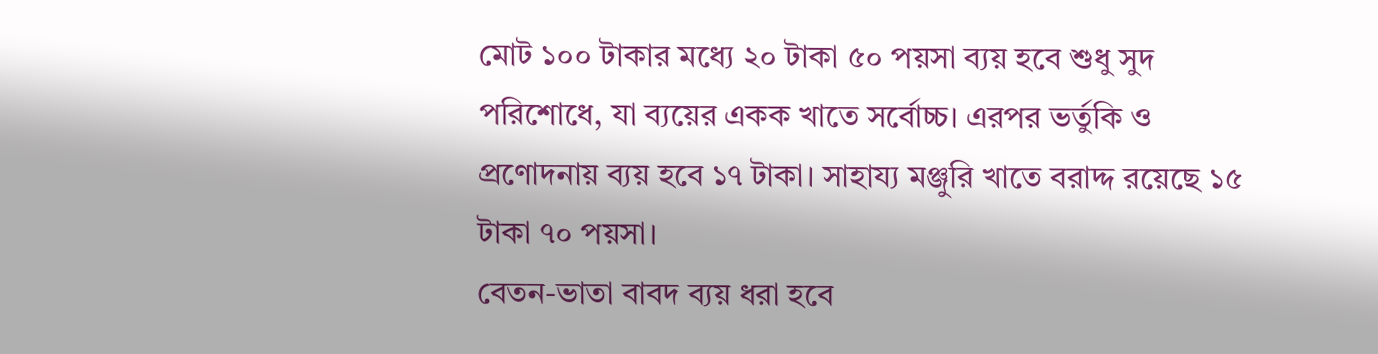মোট ১০০ টাকার মধ্যে ২০ টাকা ৫০ পয়সা ব্যয় হবে শুধু সুদ পরিশোধে, যা ব্যয়ের একক খাতে সর্বোচ্চ। এরপর ভর্তুকি ও প্রণোদনায় ব্যয় হবে ১৭ টাকা। সাহায্য মঞ্জুরি খাতে বরাদ্দ রয়েছে ১৫ টাকা ৭০ পয়সা।
বেতন-ভাতা বাবদ ব্যয় ধরা হবে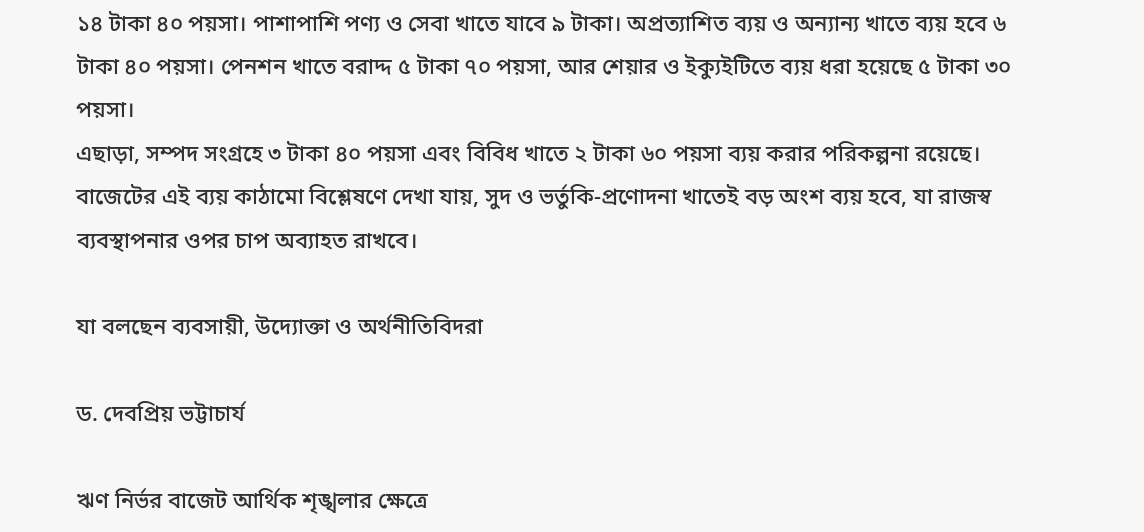১৪ টাকা ৪০ পয়সা। পাশাপাশি পণ্য ও সেবা খাতে যাবে ৯ টাকা। অপ্রত্যাশিত ব্যয় ও অন্যান্য খাতে ব্যয় হবে ৬ টাকা ৪০ পয়সা। পেনশন খাতে বরাদ্দ ৫ টাকা ৭০ পয়সা, আর শেয়ার ও ইক্যুইটিতে ব্যয় ধরা হয়েছে ৫ টাকা ৩০ পয়সা।
এছাড়া, সম্পদ সংগ্রহে ৩ টাকা ৪০ পয়সা এবং বিবিধ খাতে ২ টাকা ৬০ পয়সা ব্যয় করার পরিকল্পনা রয়েছে। বাজেটের এই ব্যয় কাঠামো বিশ্লেষণে দেখা যায়, সুদ ও ভর্তুকি-প্রণোদনা খাতেই বড় অংশ ব্যয় হবে, যা রাজস্ব ব্যবস্থাপনার ওপর চাপ অব্যাহত রাখবে।

যা বলছেন ব্যবসায়ী, উদ্যোক্তা ও অর্থনীতিবিদরা

ড. দেবপ্রিয় ভট্টাচার্য

ঋণ নির্ভর বাজেট আর্থিক শৃঙ্খলার ক্ষেত্রে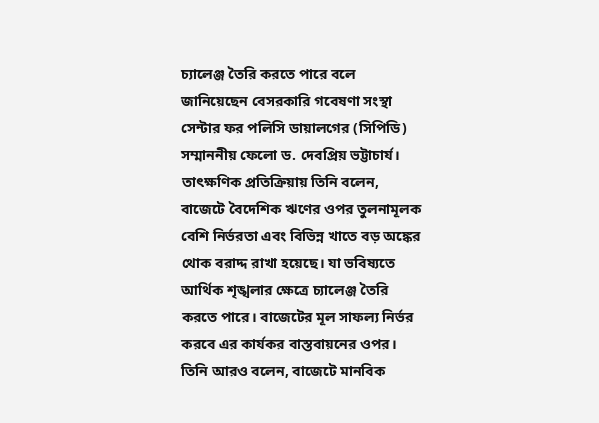চ্যালেঞ্জ তৈরি করতে পারে বলে জানিয়েছেন বেসরকারি গবেষণা সংস্থা সেন্টার ফর পলিসি ডায়ালগের (সিপিডি) সম্মাননীয় ফেলো ড. দেবপ্রিয় ভট্টাচার্য। তাৎক্ষণিক প্রতিক্রিয়ায় তিনি বলেন, বাজেটে বৈদেশিক ঋণের ওপর তুলনামূলক বেশি নির্ভরতা এবং বিভিন্ন খাতে বড় অঙ্কের থোক বরাদ্দ রাখা হয়েছে। যা ভবিষ্যতে আর্থিক শৃঙ্খলার ক্ষেত্রে চ্যালেঞ্জ তৈরি করতে পারে। বাজেটের মূল সাফল্য নির্ভর করবে এর কার্যকর বাস্তবায়নের ওপর।
তিনি আরও বলেন, বাজেটে মানবিক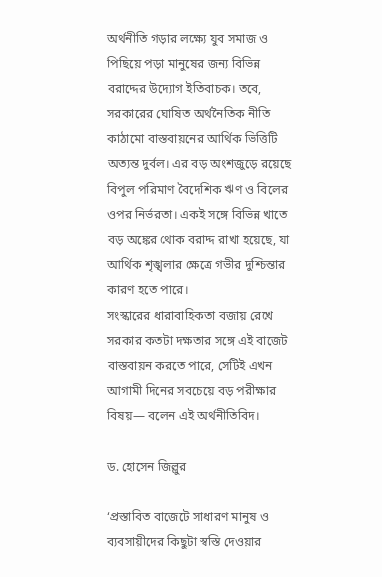অর্থনীতি গড়ার লক্ষ্যে যুব সমাজ ও পিছিয়ে পড়া মানুষের জন্য বিভিন্ন বরাদ্দের উদ্যোগ ইতিবাচক। তবে, সরকারের ঘোষিত অর্থনৈতিক নীতি কাঠামো বাস্তবায়নের আর্থিক ভিত্তিটি অত্যন্ত দুর্বল। এর বড় অংশজুড়ে রয়েছে বিপুল পরিমাণ বৈদেশিক ঋণ ও বিলের ওপর নির্ভরতা। একই সঙ্গে বিভিন্ন খাতে বড় অঙ্কের থোক বরাদ্দ রাখা হয়েছে, যা আর্থিক শৃঙ্খলার ক্ষেত্রে গভীর দুশ্চিন্তার কারণ হতে পারে।
সংস্কারের ধারাবাহিকতা বজায় রেখে সরকার কতটা দক্ষতার সঙ্গে এই বাজেট বাস্তবায়ন করতে পারে, সেটিই এখন আগামী দিনের সবচেয়ে বড় পরীক্ষার বিষয়— বলেন এই অর্থনীতিবিদ।

ড. হোসেন জিল্লুর

‘প্রস্তাবিত বাজেটে সাধারণ মানুষ ও ব্যবসায়ীদের কিছুটা স্বস্তি দেওয়ার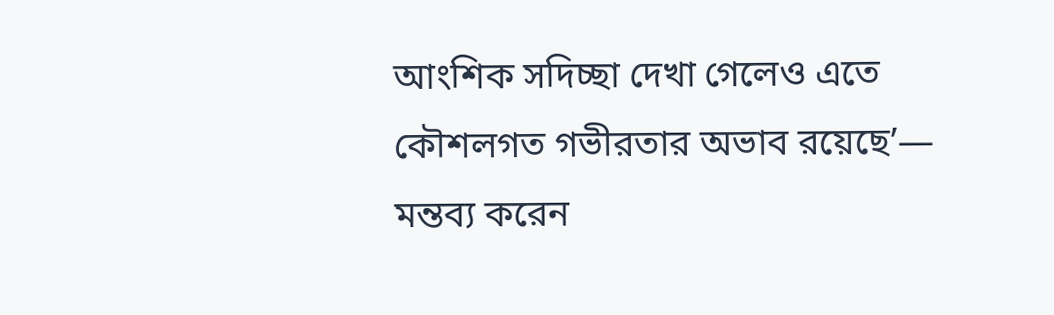আংশিক সদিচ্ছা দেখা গেলেও এতে কৌশলগত গভীরতার অভাব রয়েছে’— মন্তব্য করেন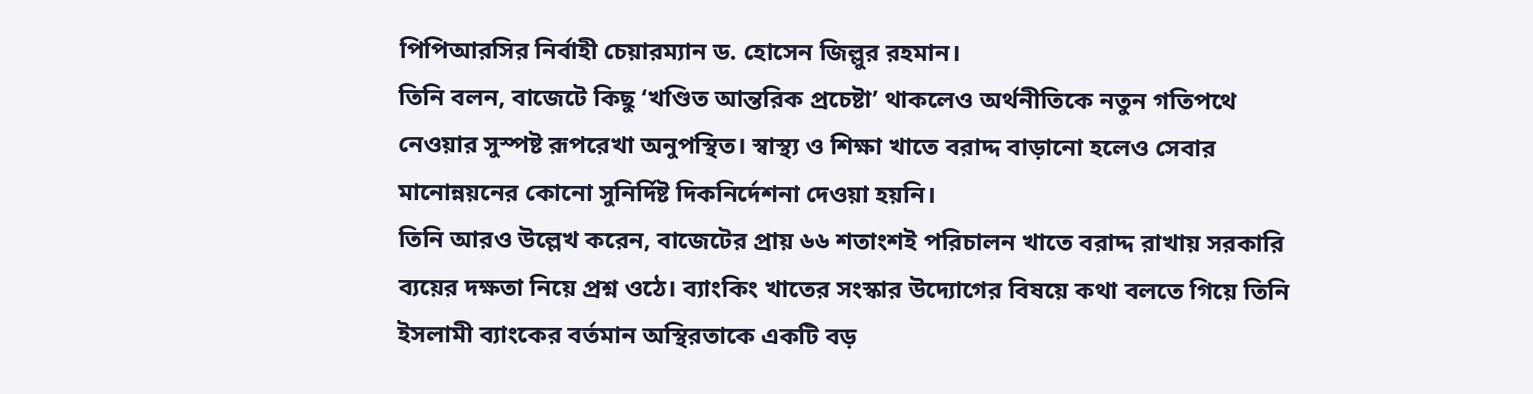পিপিআরসির নির্বাহী চেয়ারম্যান ড. হোসেন জিল্লুর রহমান।
তিনি বলন, বাজেটে কিছু ‘খণ্ডিত আন্তরিক প্রচেষ্টা’ থাকলেও অর্থনীতিকে নতুন গতিপথে নেওয়ার সুস্পষ্ট রূপরেখা অনুপস্থিত। স্বাস্থ্য ও শিক্ষা খাতে বরাদ্দ বাড়ানো হলেও সেবার মানোন্নয়নের কোনো সুনির্দিষ্ট দিকনির্দেশনা দেওয়া হয়নি।
তিনি আরও উল্লেখ করেন, বাজেটের প্রায় ৬৬ শতাংশই পরিচালন খাতে বরাদ্দ রাখায় সরকারি ব্যয়ের দক্ষতা নিয়ে প্রশ্ন ওঠে। ব্যাংকিং খাতের সংস্কার উদ্যোগের বিষয়ে কথা বলতে গিয়ে তিনি ইসলামী ব্যাংকের বর্তমান অস্থিরতাকে একটি বড়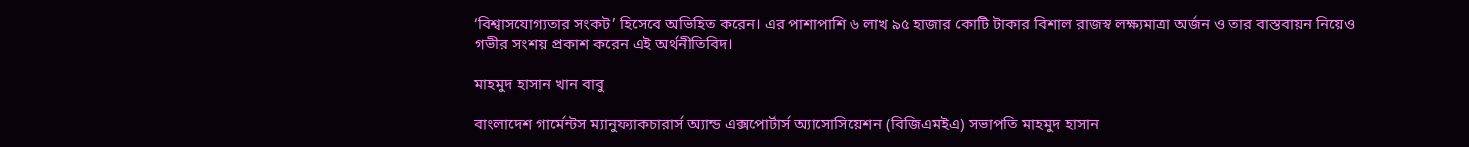‘বিশ্বাসযোগ্যতার সংকট’ হিসেবে অভিহিত করেন। এর পাশাপাশি ৬ লাখ ৯৫ হাজার কোটি টাকার বিশাল রাজস্ব লক্ষ্যমাত্রা অর্জন ও তার বাস্তবায়ন নিয়েও গভীর সংশয় প্রকাশ করেন এই অর্থনীতিবিদ।

মাহমুদ হাসান খান বাবু

বাংলাদেশ গার্মেন্টস ম্যানুফ্যাকচারার্স অ্যান্ড এক্সপোর্টার্স অ্যাসোসিয়েশন (বিজিএমইএ) সভাপতি মাহমুদ হাসান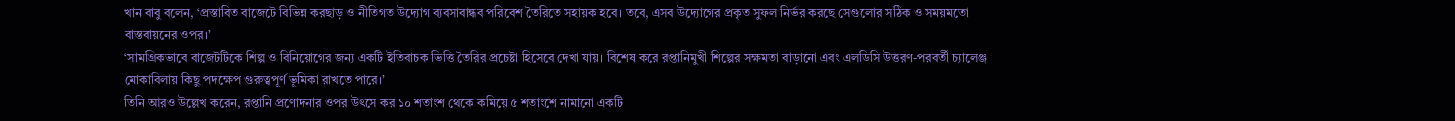খান বাবু বলেন, ‘প্রস্তাবিত বাজেটে বিভিন্ন করছাড় ও নীতিগত উদ্যোগ ব্যবসাবান্ধব পরিবেশ তৈরিতে সহায়ক হবে। তবে, এসব উদ্যোগের প্রকৃত সুফল নির্ভর করছে সেগুলোর সঠিক ও সময়মতো বাস্তবায়নের ওপর।’
‘সামগ্রিকভাবে বাজেটটিকে শিল্প ও বিনিয়োগের জন্য একটি ইতিবাচক ভিত্তি তৈরির প্রচেষ্টা হিসেবে দেখা যায়। বিশেষ করে রপ্তানিমুখী শিল্পের সক্ষমতা বাড়ানো এবং এলডিসি উত্তরণ-পরবর্তী চ্যালেঞ্জ মোকাবিলায় কিছু পদক্ষেপ গুরুত্বপূর্ণ ভূমিকা রাখতে পারে।’
তিনি আরও উল্লেখ করেন, রপ্তানি প্রণোদনার ওপর উৎসে কর ১০ শতাংশ থেকে কমিয়ে ৫ শতাংশে নামানো একটি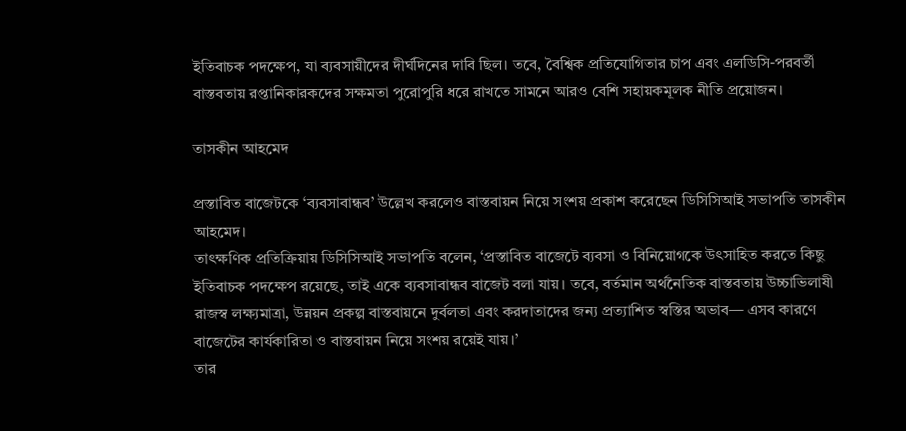ইতিবাচক পদক্ষেপ, যা ব্যবসায়ীদের দীর্ঘদিনের দাবি ছিল। তবে, বৈশ্বিক প্রতিযোগিতার চাপ এবং এলডিসি-পরবর্তী বাস্তবতায় রপ্তানিকারকদের সক্ষমতা পুরোপুরি ধরে রাখতে সামনে আরও বেশি সহায়কমূলক নীতি প্রয়োজন।

তাসকীন আহমেদ

প্রস্তাবিত বাজেটকে ‘ব্যবসাবান্ধব’ উল্লেখ করলেও বাস্তবায়ন নিয়ে সংশয় প্রকাশ করেছেন ডিসিসিআই সভাপতি তাসকীন আহমেদ।
তাৎক্ষণিক প্রতিক্রিয়ায় ডিসিসিআই সভাপতি বলেন, ‘প্রস্তাবিত বাজেটে ব্যবসা ও বিনিয়োগকে উৎসাহিত করতে কিছু ইতিবাচক পদক্ষেপ রয়েছে, তাই একে ব্যবসাবান্ধব বাজেট বলা যায়। তবে, বর্তমান অর্থনৈতিক বাস্তবতায় উচ্চাভিলাষী রাজস্ব লক্ষ্যমাত্রা, উন্নয়ন প্রকল্প বাস্তবায়নে দুর্বলতা এবং করদাতাদের জন্য প্রত্যাশিত স্বস্তির অভাব— এসব কারণে বাজেটের কার্যকারিতা ও বাস্তবায়ন নিয়ে সংশয় রয়েই যায়।’
তার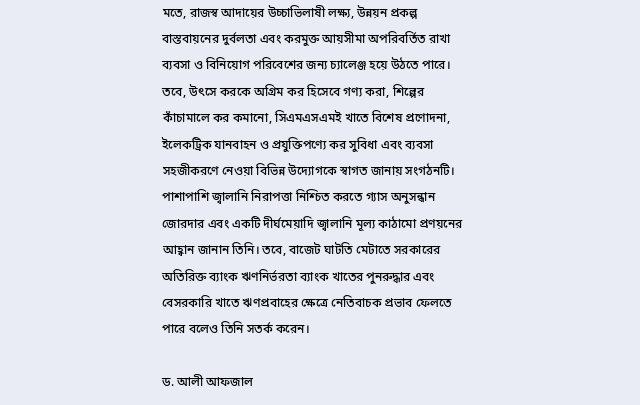মতে, রাজস্ব আদায়ের উচ্চাভিলাষী লক্ষ্য, উন্নয়ন প্রকল্প বাস্তবায়নের দুর্বলতা এবং করমুক্ত আয়সীমা অপরিবর্তিত রাখা ব্যবসা ও বিনিয়োগ পরিবেশের জন্য চ্যালেঞ্জ হয়ে উঠতে পারে। তবে, উৎসে করকে অগ্রিম কর হিসেবে গণ্য করা, শিল্পের কাঁচামালে কর কমানো, সিএমএসএমই খাতে বিশেষ প্রণোদনা, ইলেকট্রিক যানবাহন ও প্রযুক্তিপণ্যে কর সুবিধা এবং ব্যবসা সহজীকরণে নেওয়া বিভিন্ন উদ্যোগকে স্বাগত জানায় সংগঠনটি।
পাশাপাশি জ্বালানি নিরাপত্তা নিশ্চিত করতে গ্যাস অনুসন্ধান জোরদার এবং একটি দীর্ঘমেয়াদি জ্বালানি মূল্য কাঠামো প্রণয়নের আহ্বান জানান তিনি। তবে, বাজেট ঘাটতি মেটাতে সরকারের অতিরিক্ত ব্যাংক ঋণনির্ভরতা ব্যাংক খাতের পুনরুদ্ধার এবং বেসরকারি খাতে ঋণপ্রবাহের ক্ষেত্রে নেতিবাচক প্রভাব ফেলতে পারে বলেও তিনি সতর্ক করেন।

ড. আলী আফজাল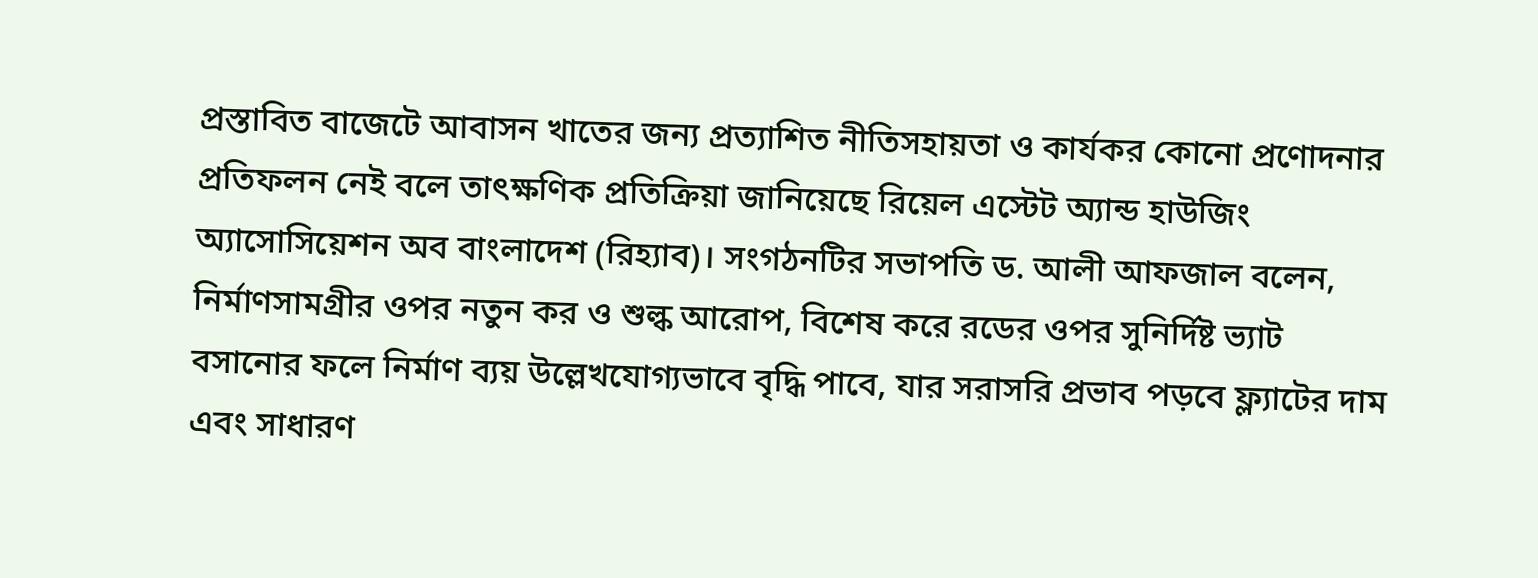প্রস্তাবিত বাজেটে আবাসন খাতের জন্য প্রত্যাশিত নীতিসহায়তা ও কার্যকর কোনো প্রণোদনার প্রতিফলন নেই বলে তাৎক্ষণিক প্রতিক্রিয়া জানিয়েছে রিয়েল এস্টেট অ্যান্ড হাউজিং অ্যাসোসিয়েশন অব বাংলাদেশ (রিহ্যাব)। সংগঠনটির সভাপতি ড. আলী আফজাল বলেন, নির্মাণসামগ্রীর ওপর নতুন কর ও শুল্ক আরোপ, বিশেষ করে রডের ওপর সুনির্দিষ্ট ভ্যাট বসানোর ফলে নির্মাণ ব্যয় উল্লেখযোগ্যভাবে বৃদ্ধি পাবে, যার সরাসরি প্রভাব পড়বে ফ্ল্যাটের দাম এবং সাধারণ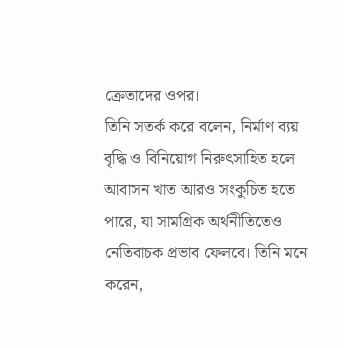ক্রেতাদের ওপর।
তিনি সতর্ক করে বলেন, নির্মাণ ব্যয় বৃদ্ধি ও বিনিয়োগ নিরুৎসাহিত হলে আবাসন খাত আরও সংকুচিত হতে পারে, যা সামগ্রিক অর্থনীতিতেও নেতিবাচক প্রভাব ফেলবে। তিনি মনে করেন,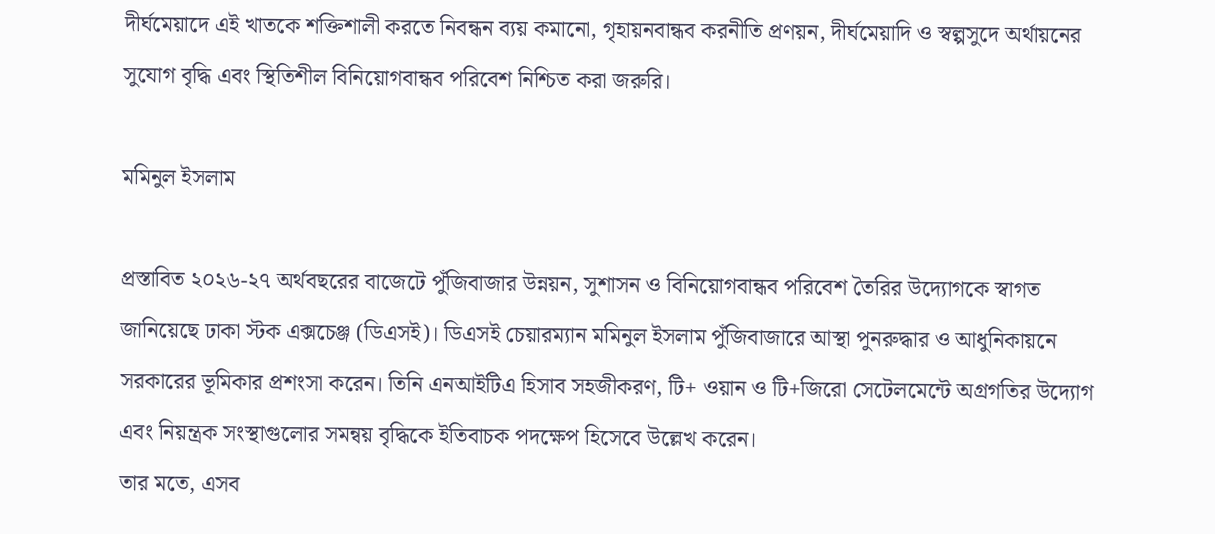দীর্ঘমেয়াদে এই খাতকে শক্তিশালী করতে নিবন্ধন ব্যয় কমানো, গৃহায়নবান্ধব করনীতি প্রণয়ন, দীর্ঘমেয়াদি ও স্বল্পসুদে অর্থায়নের সুযোগ বৃদ্ধি এবং স্থিতিশীল বিনিয়োগবান্ধব পরিবেশ নিশ্চিত করা জরুরি।

মমিনুল ইসলাম

প্রস্তাবিত ২০২৬-২৭ অর্থবছরের বাজেটে পুঁজিবাজার উন্নয়ন, সুশাসন ও বিনিয়োগবান্ধব পরিবেশ তৈরির উদ্যোগকে স্বাগত জানিয়েছে ঢাকা স্টক এক্সচেঞ্জ (ডিএসই)। ডিএসই চেয়ারম্যান মমিনুল ইসলাম পুঁজিবাজারে আস্থা পুনরুদ্ধার ও আধুনিকায়নে সরকারের ভূমিকার প্রশংসা করেন। তিনি এনআইটিএ হিসাব সহজীকরণ, টি+ ওয়ান ও টি+জিরো সেটেলমেন্টে অগ্রগতির উদ্যোগ এবং নিয়ন্ত্রক সংস্থাগুলোর সমন্বয় বৃদ্ধিকে ইতিবাচক পদক্ষেপ হিসেবে উল্লেখ করেন।
তার মতে, এসব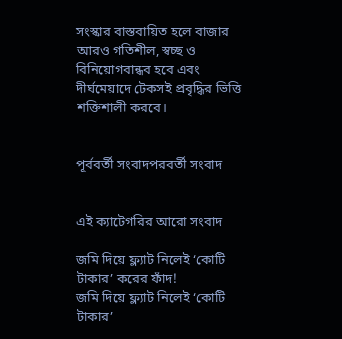সংস্কার বাস্তবায়িত হলে বাজার আরও গতিশীল, স্বচ্ছ ও বিনিয়োগবান্ধব হবে এবং দীর্ঘমেয়াদে টেকসই প্রবৃদ্ধির ভিত্তি শক্তিশালী করবে।


পূর্ববর্তী সংবাদপরবর্তী সংবাদ


এই ক্যাটেগরির আরো সংবাদ

জমি দিয়ে ফ্ল্যাট নিলেই ‘কোটি টাকার’ করের ফাঁদ!
জমি দিয়ে ফ্ল্যাট নিলেই ‘কোটি টাকার’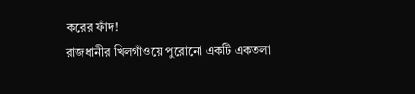করের ফাঁদ!
রাজধানীর খিলগাঁওয়ে পুরোনো একটি একতলা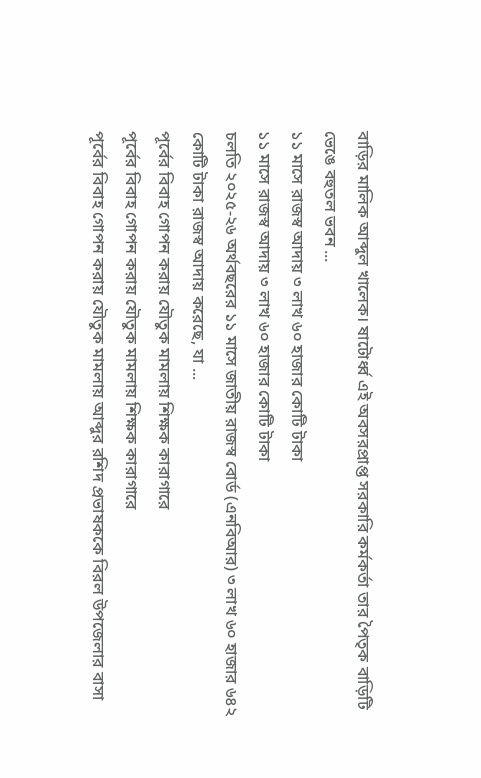বাড়ির মালিক আব্দুল খালেক। ষাটোর্ধ্ব এই অবসরপ্রাপ্ত সরকারি কর্মকর্তা তার পৈতৃক বাড়িটি ভেঙে বহুতল ভবন ...
১১ মাসে রাজস্ব আদায় ৩ লাখ ৬০ হাজার কোটি টাকা
১১ মাসে রাজস্ব আদায় ৩ লাখ ৬০ হাজার কোটি টাকা
চলতি ২০২৫-২৬ অর্থবছরের ১১ মাসে জাতীয় রাজস্ব বোর্ড (এনবিআর) ৩ লাখ ৬০ হাজার ৬৪২ কোটি টাকা রাজস্ব আদায় করেছে, যা ...
পূর্বের বিবাহ গোপন করায় যৌতুক মামলায় শিক্ষক কারাগারে
পূর্বের বিবাহ গোপন করায় যৌতুক মামলায় শিক্ষক কারাগারে
পূর্বের বিবাহ গোপন করায় যৌতুক মামলায় আব্দুর রশিদ প্রভাষককে বিরল উপজেলার বাসা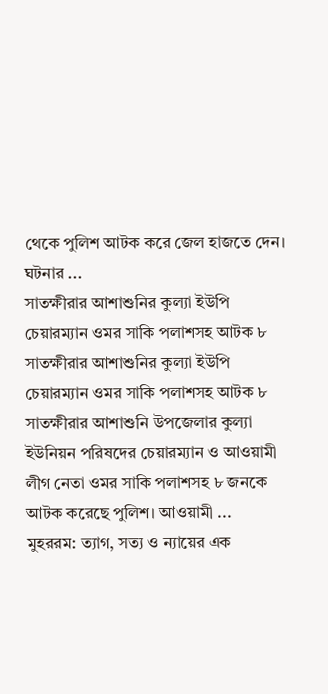থেকে পুলিশ আটক করে জেল হাজতে দেন। ঘটনার ...
সাতক্ষীরার আশাশুনির কুল্যা ইউপি চেয়ারম্যান ওমর সাকি পলাশসহ আটক ৮
সাতক্ষীরার আশাশুনির কুল্যা ইউপি চেয়ারম্যান ওমর সাকি পলাশসহ আটক ৮
সাতক্ষীরার আশাশুনি উপজেলার কুল্যা ইউনিয়ন পরিষদের চেয়ারম্যান ও আওয়ামী লীগ নেতা ওমর সাকি পলাশসহ ৮ জনকে আটক করেছে পুলিশ। আওয়ামী ...
মুহররম: ত্যাগ, সত্য ও ন্যায়ের এক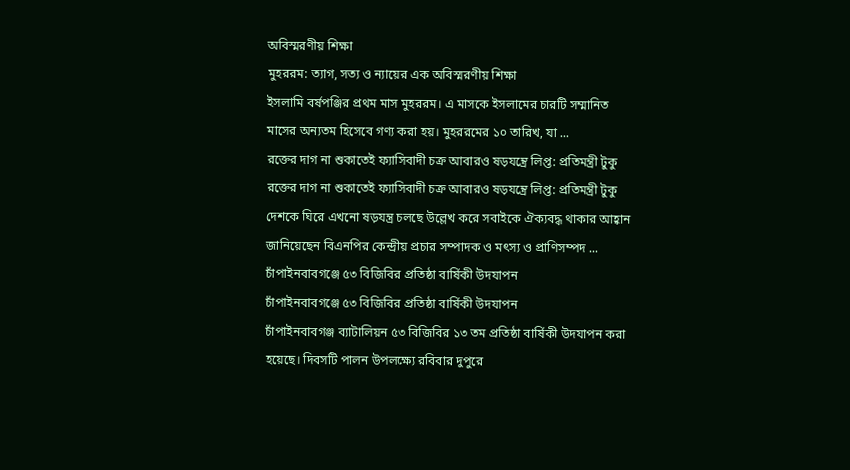অবিস্মরণীয় শিক্ষা
মুহররম: ত্যাগ, সত্য ও ন্যায়ের এক অবিস্মরণীয় শিক্ষা
ইসলামি বর্ষপঞ্জির প্রথম মাস মুহররম। এ মাসকে ইসলামের চারটি সম্মানিত মাসের অন্যতম হিসেবে গণ্য করা হয়। মুহররমের ১০ তারিখ, যা ...
রক্তের দাগ না শুকাতেই ফ্যাসিবাদী চক্র আবারও ষড়যন্ত্রে লিপ্ত: প্রতিমন্ত্রী টুকু
রক্তের দাগ না শুকাতেই ফ্যাসিবাদী চক্র আবারও ষড়যন্ত্রে লিপ্ত: প্রতিমন্ত্রী টুকু
দেশকে ঘিরে এখনো ষড়যন্ত্র চলছে উল্লেখ করে সবাইকে ঐক্যবদ্ধ থাকার আহ্বান জানিয়েছেন বিএনপির কেন্দ্রীয় প্রচার সম্পাদক ও মৎস্য ও প্রাণিসম্পদ ...
চাঁপাইনবাবগঞ্জে ৫৩ বিজিবির প্রতিষ্ঠা বার্ষিকী উদযাপন
চাঁপাইনবাবগঞ্জে ৫৩ বিজিবির প্রতিষ্ঠা বার্ষিকী উদযাপন
চাঁপাইনবাবগঞ্জ ব্যাটালিয়ন ৫৩ বিজিবির ১৩ তম প্রতিষ্ঠা বার্ষিকী উদযাপন করা হয়েছে। দিবসটি পালন উপলক্ষ্যে রবিবার দুপুরে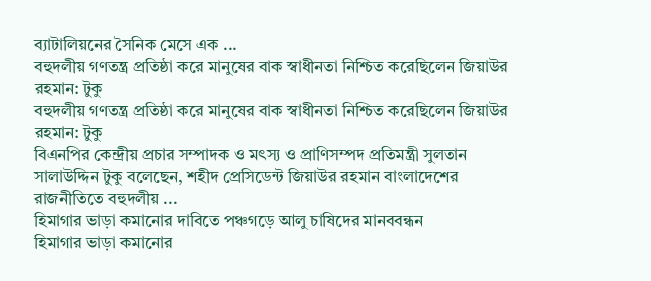ব্যাটালিয়নের সৈনিক মেসে এক ...
বহুদলীয় গণতন্ত্র প্রতিষ্ঠা করে মানুষের বাক স্বাধীনতা নিশ্চিত করেছিলেন জিয়াউর রহমান: টুকু
বহুদলীয় গণতন্ত্র প্রতিষ্ঠা করে মানুষের বাক স্বাধীনতা নিশ্চিত করেছিলেন জিয়াউর রহমান: টুকু
বিএনপির কেন্দ্রীয় প্রচার সম্পাদক ও মৎস্য ও প্রাণিসম্পদ প্রতিমন্ত্রী সুলতান সালাউদ্দিন টুকু বলেছেন, শহীদ প্রেসিডেন্ট জিয়াউর রহমান বাংলাদেশের রাজনীতিতে বহুদলীয় ...
হিমাগার ভাড়া কমানোর দাবিতে পঞ্চগড়ে আলু চাষিদের মানববন্ধন
হিমাগার ভাড়া কমানোর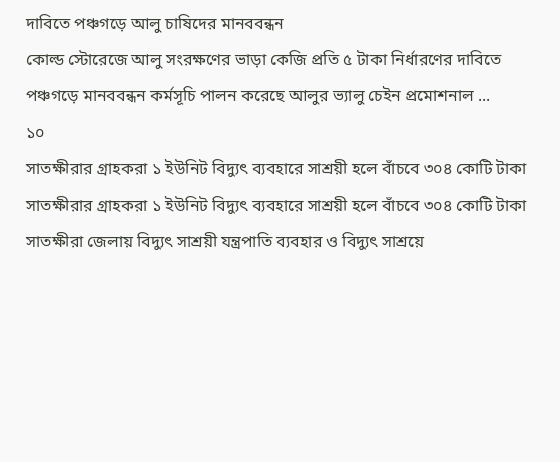দাবিতে পঞ্চগড়ে আলু চাষিদের মানববন্ধন
কোল্ড স্টোরেজে আলু সংরক্ষণের ভাড়া কেজি প্রতি ৫ টাকা নির্ধারণের দাবিতে পঞ্চগড়ে মানববন্ধন কর্মসূচি পালন করেছে আলুর ভ্যালু চেইন প্রমোশনাল ...
১০
সাতক্ষীরার গ্রাহকরা ১ ইউনিট বিদ্যুৎ ব্যবহারে সাশ্রয়ী হলে বাঁচবে ৩০৪ কোটি টাকা
সাতক্ষীরার গ্রাহকরা ১ ইউনিট বিদ্যুৎ ব্যবহারে সাশ্রয়ী হলে বাঁচবে ৩০৪ কোটি টাকা
সাতক্ষীরা জেলায় বিদ্যুৎ সাশ্রয়ী যন্ত্রপাতি ব্যবহার ও বিদ্যুৎ সাশ্রয়ে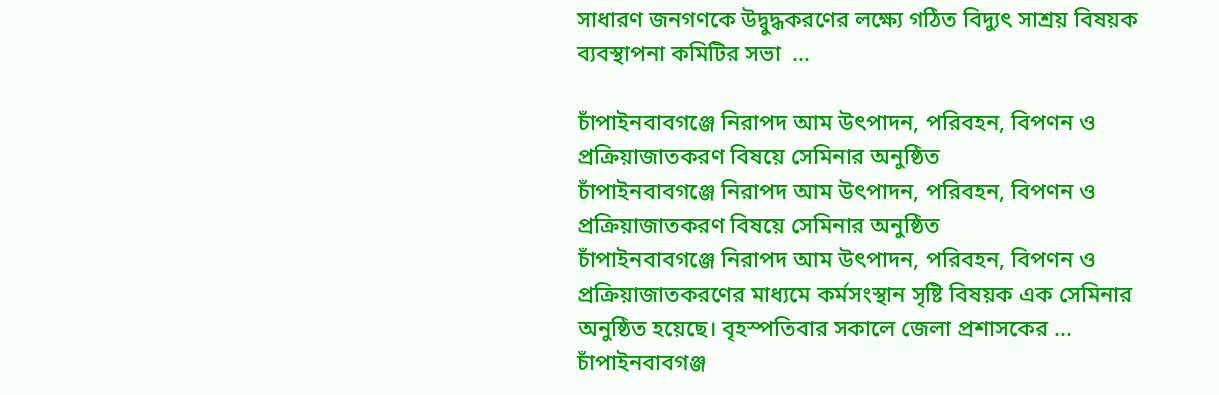সাধারণ জনগণকে উদ্বুদ্ধকরণের লক্ষ্যে গঠিত বিদ্যুৎ সাশ্রয় বিষয়ক ব্যবস্থাপনা কমিটির সভা  ...

চাঁপাইনবাবগঞ্জে নিরাপদ আম উৎপাদন, পরিবহন, বিপণন ও প্রক্রিয়াজাতকরণ বিষয়ে সেমিনার অনুষ্ঠিত
চাঁপাইনবাবগঞ্জে নিরাপদ আম উৎপাদন, পরিবহন, বিপণন ও প্রক্রিয়াজাতকরণ বিষয়ে সেমিনার অনুষ্ঠিত
চাঁপাইনবাবগঞ্জে নিরাপদ আম উৎপাদন, পরিবহন, বিপণন ও প্রক্রিয়াজাতকরণের মাধ্যমে কর্মসংস্থান সৃষ্টি বিষয়ক এক সেমিনার অনুষ্ঠিত হয়েছে। বৃহস্পতিবার সকালে জেলা প্রশাসকের ...
চাঁপাইনবাবগঞ্জ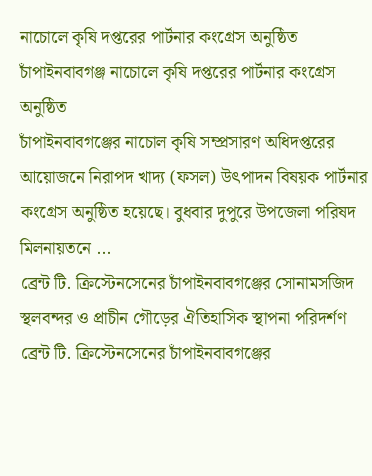নাচোলে কৃষি দপ্তরের পার্টনার কংগ্রেস অনুষ্ঠিত
চাঁপাইনবাবগঞ্জ নাচোলে কৃষি দপ্তরের পার্টনার কংগ্রেস অনুষ্ঠিত
চাঁপাইনবাবগঞ্জের নাচোল কৃষি সম্প্রসারণ অধিদপ্তরের আয়োজনে নিরাপদ খাদ্য (ফসল) উৎপাদন বিষয়ক পার্টনার কংগ্রেস অনুষ্ঠিত হয়েছে। বুধবার দুপুরে উপজেলা পরিষদ মিলনায়তনে ...
ব্রেন্ট টি. ক্রিস্টেনসেনের চাঁপাইনবাবগঞ্জের সোনামসজিদ স্থলবন্দর ও প্রাচীন গৌড়ের ঐতিহাসিক স্থাপনা পরিদর্শণ
ব্রেন্ট টি. ক্রিস্টেনসেনের চাঁপাইনবাবগঞ্জের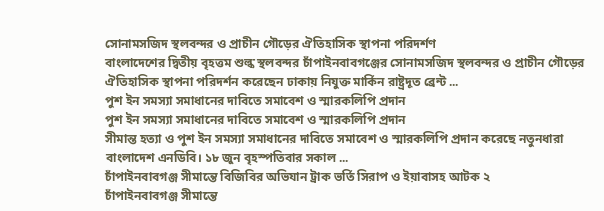সোনামসজিদ স্থলবন্দর ও প্রাচীন গৌড়ের ঐতিহাসিক স্থাপনা পরিদর্শণ
বাংলাদেশের দ্বিতীয় বৃহত্তম শুল্ক স্থলবন্দর চাঁপাইনবাবগঞ্জের সোনামসজিদ স্থলবন্দর ও প্রাচীন গৌড়ের ঐতিহাসিক স্থাপনা পরিদর্শন করেছেন ঢাকায় নিযুক্ত মার্কিন রাষ্ট্রদূত ব্রেন্ট ...
পুশ ইন সমস্যা সমাধানের দাবিতে সমাবেশ ও স্মারকলিপি প্রদান
পুশ ইন সমস্যা সমাধানের দাবিতে সমাবেশ ও স্মারকলিপি প্রদান
সীমান্ত হত্যা ও পুশ ইন সমস্যা সমাধানের দাবিতে সমাবেশ ও স্মারকলিপি প্রদান করেছে নতুনধারা বাংলাদেশ এনডিবি। ১৮ জুন বৃহস্পতিবার সকাল ...
চাঁপাইনবাবগঞ্জ সীমান্তে বিজিবির অভিযান ট্রাক ভর্তি সিরাপ ও ইয়াবাসহ আটক ২
চাঁপাইনবাবগঞ্জ সীমান্তে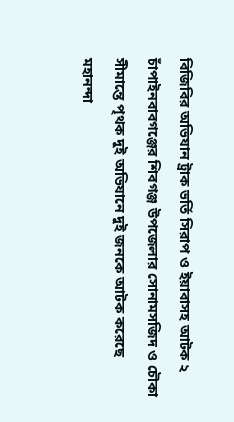বিজিবির অভিযান ট্রাক ভর্তি সিরাপ ও ইয়াবাসহ আটক ২
চাঁপাইনবাবগঞ্জের শিবগঞ্জ উপজেলার সোনামসজিদ ও চৌকা সীমান্তে পৃথক দুই অভিযানে দুই জনকে আটক করেছে মহানন্দা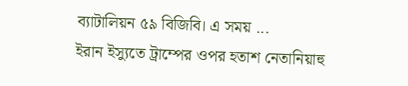ব্যাটালিয়ন ৫৯ বিজিবি। এ সময় ...
ইরান ইস্যুতে ট্রাম্পের ওপর হতাশ নেতানিয়াহু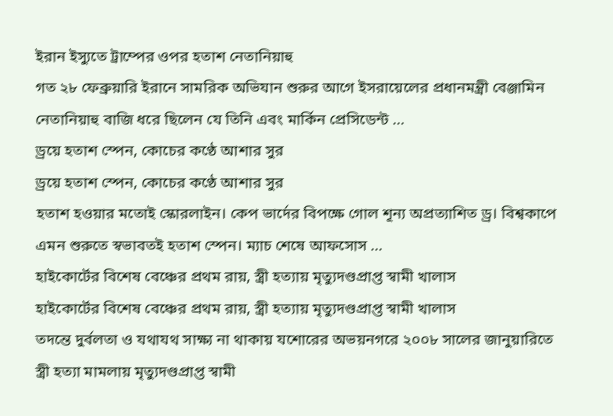ইরান ইস্যুতে ট্রাম্পের ওপর হতাশ নেতানিয়াহু
গত ২৮ ফেব্রুয়ারি ইরানে সামরিক অভিযান শুরুর আগে ইসরায়েলের প্রধানমন্ত্রী বেঞ্জামিন নেতানিয়াহু বাজি ধরে ছিলেন যে তিনি এবং মার্কিন প্রেসিডেন্ট ...
ড্রয়ে হতাশ স্পেন, কোচের কণ্ঠে আশার সুর
ড্রয়ে হতাশ স্পেন, কোচের কণ্ঠে আশার সুর
হতাশ হওয়ার মতোই স্কোরলাইন। কেপ ভার্দের বিপক্ষে গোল শূন্য অপ্রত্যাশিত ড্র। বিশ্বকাপে এমন শুরুতে স্বভাবতই হতাশ স্পেন। ম্যাচ শেষে আফসোস ...
হাইকোর্টের বিশেষ বেঞ্চের প্রথম রায়, স্ত্রী হত্যায় মৃত্যুদণ্ডপ্রাপ্ত স্বামী খালাস
হাইকোর্টের বিশেষ বেঞ্চের প্রথম রায়, স্ত্রী হত্যায় মৃত্যুদণ্ডপ্রাপ্ত স্বামী খালাস
তদন্তে দুর্বলতা ও যথাযথ সাক্ষ্য না থাকায় যশোরের অভয়নগরে ২০০৮ সালের জানুয়ারিতে স্ত্রী হত্যা মামলায় মৃত্যুদণ্ডপ্রাপ্ত স্বামী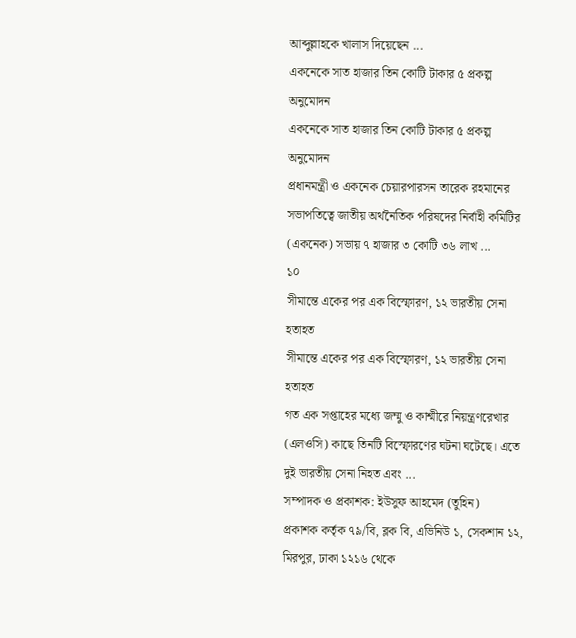আব্দুল্লাহকে খালাস দিয়েছেন ...
একনেকে সাত হাজার তিন কোটি টাকার ৫ প্রকল্প অনুমোদন
একনেকে সাত হাজার তিন কোটি টাকার ৫ প্রকল্প অনুমোদন
প্রধানমন্ত্রী ও একনেক চেয়ারপারসন তারেক রহমানের সভাপতিত্বে জাতীয় অর্থনৈতিক পরিষদের নির্বাহী কমিটির (একনেক) সভায় ৭ হাজার ৩ কোটি ৩৬ লাখ ...
১০
সীমান্তে একের পর এক বিস্ফোরণ, ১২ ভারতীয় সেনা হতাহত
সীমান্তে একের পর এক বিস্ফোরণ, ১২ ভারতীয় সেনা হতাহত
গত এক সপ্তাহের মধ্যে জম্মু ও কাশ্মীরে নিয়ন্ত্রণরেখার (এলওসি) কাছে তিনটি বিস্ফোরণের ঘটনা ঘটেছে। এতে দুই ভারতীয় সেনা নিহত এবং ...
সম্পাদক ও প্রকাশক: ইউসুফ আহমেদ (তুহিন)
প্রকাশক কর্তৃক ৭৯/বি, ব্লক বি, এভিনিউ ১, সেকশান ১২, মিরপুর, ঢাকা ১২১৬ থেকে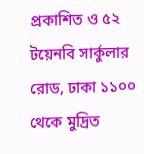প্রকাশিত ও ৫২ টয়েনবি সার্কুলার রোড, ঢাকা ১১০০ থেকে মুদ্রিত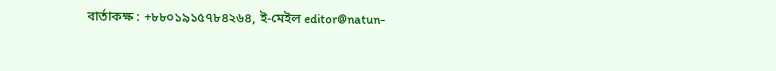বার্তাকক্ষ : +৮৮০১৯১৫৭৮৪২৬৪, ই-মেইল editor@natun-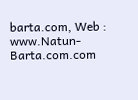barta.com, Web : www.Natun-Barta.com.com